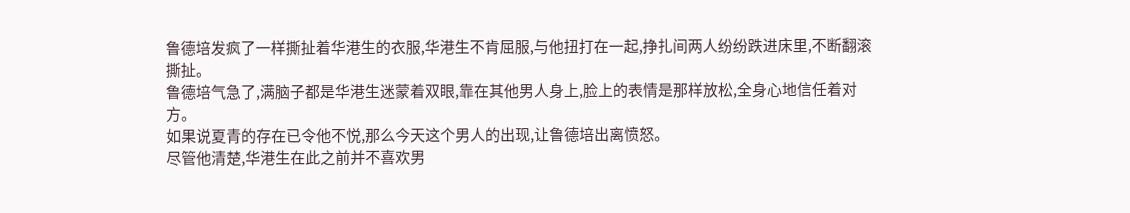鲁德培发疯了一样撕扯着华港生的衣服,华港生不肯屈服,与他扭打在一起,挣扎间两人纷纷跌进床里,不断翻滚撕扯。
鲁德培气急了,满脑子都是华港生迷蒙着双眼,靠在其他男人身上,脸上的表情是那样放松,全身心地信任着对方。
如果说夏青的存在已令他不悦,那么今天这个男人的出现,让鲁德培出离愤怒。
尽管他清楚,华港生在此之前并不喜欢男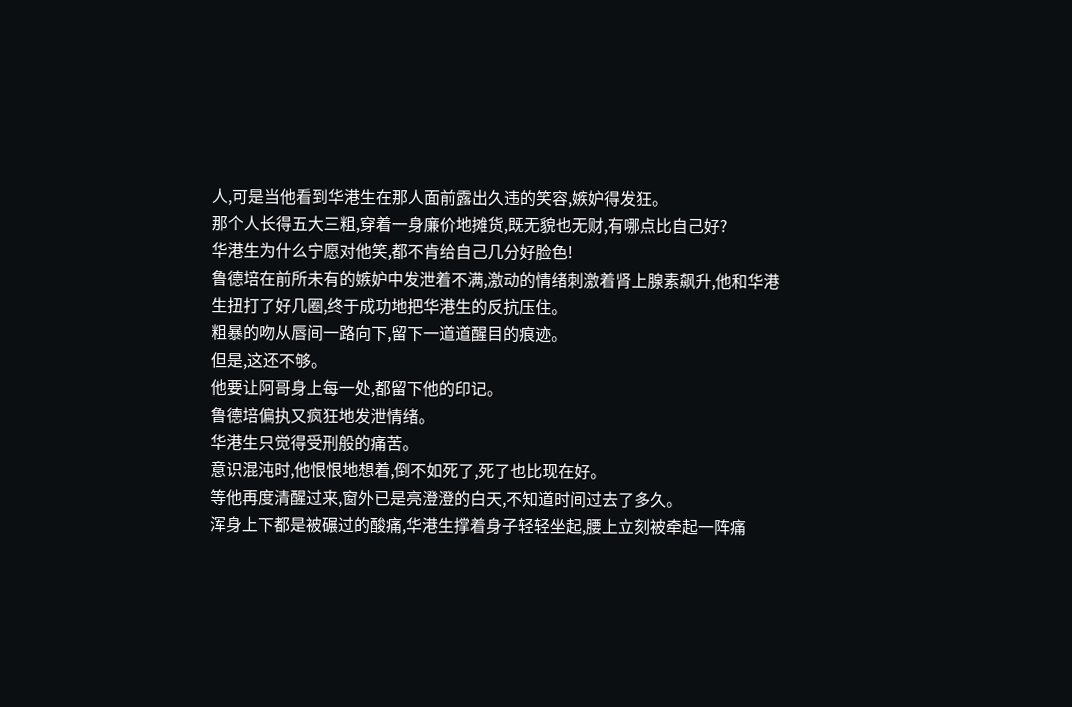人,可是当他看到华港生在那人面前露出久违的笑容,嫉妒得发狂。
那个人长得五大三粗,穿着一身廉价地摊货,既无貌也无财,有哪点比自己好?
华港生为什么宁愿对他笑,都不肯给自己几分好脸色!
鲁德培在前所未有的嫉妒中发泄着不满,激动的情绪刺激着肾上腺素飙升,他和华港生扭打了好几圈,终于成功地把华港生的反抗压住。
粗暴的吻从唇间一路向下,留下一道道醒目的痕迹。
但是,这还不够。
他要让阿哥身上每一处,都留下他的印记。
鲁德培偏执又疯狂地发泄情绪。
华港生只觉得受刑般的痛苦。
意识混沌时,他恨恨地想着,倒不如死了,死了也比现在好。
等他再度清醒过来,窗外已是亮澄澄的白天,不知道时间过去了多久。
浑身上下都是被碾过的酸痛,华港生撑着身子轻轻坐起,腰上立刻被牵起一阵痛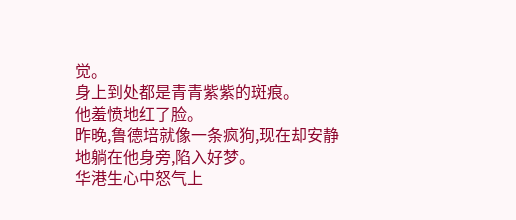觉。
身上到处都是青青紫紫的斑痕。
他羞愤地红了脸。
昨晚,鲁德培就像一条疯狗,现在却安静地躺在他身旁,陷入好梦。
华港生心中怒气上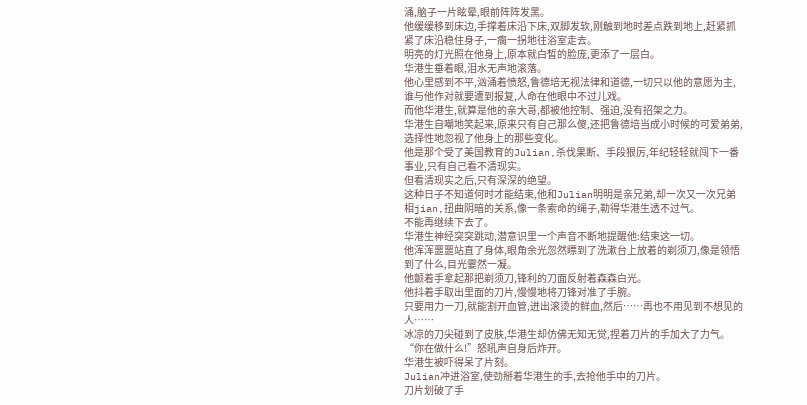涌,脑子一片眩晕,眼前阵阵发黑。
他缓缓移到床边,手撑着床沿下床,双脚发软,刚触到地时差点跌到地上,赶紧抓紧了床沿稳住身子,一瘸一拐地往浴室走去。
明亮的灯光照在他身上,原本就白皙的脸庞,更添了一层白。
华港生垂着眼,泪水无声地滚落。
他心里感到不平,汹涌着愤怒,鲁德培无视法律和道德,一切只以他的意愿为主,谁与他作对就要遭到报复,人命在他眼中不过儿戏。
而他华港生,就算是他的亲大哥,都被他控制、强迫,没有招架之力。
华港生自嘲地笑起来,原来只有自己那么傻,还把鲁德培当成小时候的可爱弟弟,选择性地忽视了他身上的那些变化。
他是那个受了美国教育的Julian,杀伐果断、手段狠厉,年纪轻轻就闯下一番事业,只有自己看不清现实。
但看清现实之后,只有深深的绝望。
这种日子不知道何时才能结束,他和Julian明明是亲兄弟,却一次又一次兄弟相jian,扭曲阴暗的关系,像一条索命的绳子,勒得华港生透不过气。
不能再继续下去了。
华港生神经突突跳动,潜意识里一个声音不断地提醒他:结束这一切。
他浑浑噩噩站直了身体,眼角余光忽然瞟到了洗漱台上放着的剃须刀,像是领悟到了什么,目光霎然一凝。
他颤着手拿起那把剃须刀,锋利的刀面反射着森森白光。
他抖着手取出里面的刀片,慢慢地将刀锋对准了手腕。
只要用力一刀,就能割开血管,迸出滚烫的鲜血,然后……再也不用见到不想见的人……
冰凉的刀尖碰到了皮肤,华港生却仿佛无知无觉,捏着刀片的手加大了力气。
“你在做什么!”怒吼声自身后炸开。
华港生被吓得呆了片刻。
Julian冲进浴室,使劲掰着华港生的手,去抢他手中的刀片。
刀片划破了手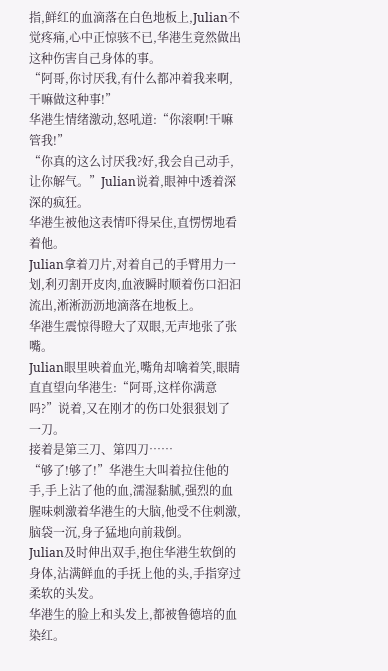指,鲜红的血滴落在白色地板上,Julian不觉疼痛,心中正惊骇不已,华港生竟然做出这种伤害自己身体的事。
“阿哥,你讨厌我,有什么都冲着我来啊,干嘛做这种事!”
华港生情绪激动,怒吼道:“你滚啊!干嘛管我!”
“你真的这么讨厌我?好,我会自己动手,让你解气。”Julian说着,眼神中透着深深的疯狂。
华港生被他这表情吓得呆住,直愣愣地看着他。
Julian拿着刀片,对着自己的手臂用力一划,利刃割开皮肉,血液瞬时顺着伤口汩汩流出,淅淅沥沥地滴落在地板上。
华港生震惊得瞪大了双眼,无声地张了张嘴。
Julian眼里映着血光,嘴角却噙着笑,眼睛直直望向华港生:“阿哥,这样你满意吗?”说着,又在刚才的伤口处狠狠划了一刀。
接着是第三刀、第四刀……
“够了!够了!”华港生大叫着拉住他的手,手上沾了他的血,濡湿黏腻,强烈的血腥味刺激着华港生的大脑,他受不住刺激,脑袋一沉,身子猛地向前栽倒。
Julian及时伸出双手,抱住华港生软倒的身体,沾满鲜血的手抚上他的头,手指穿过柔软的头发。
华港生的脸上和头发上,都被鲁德培的血染红。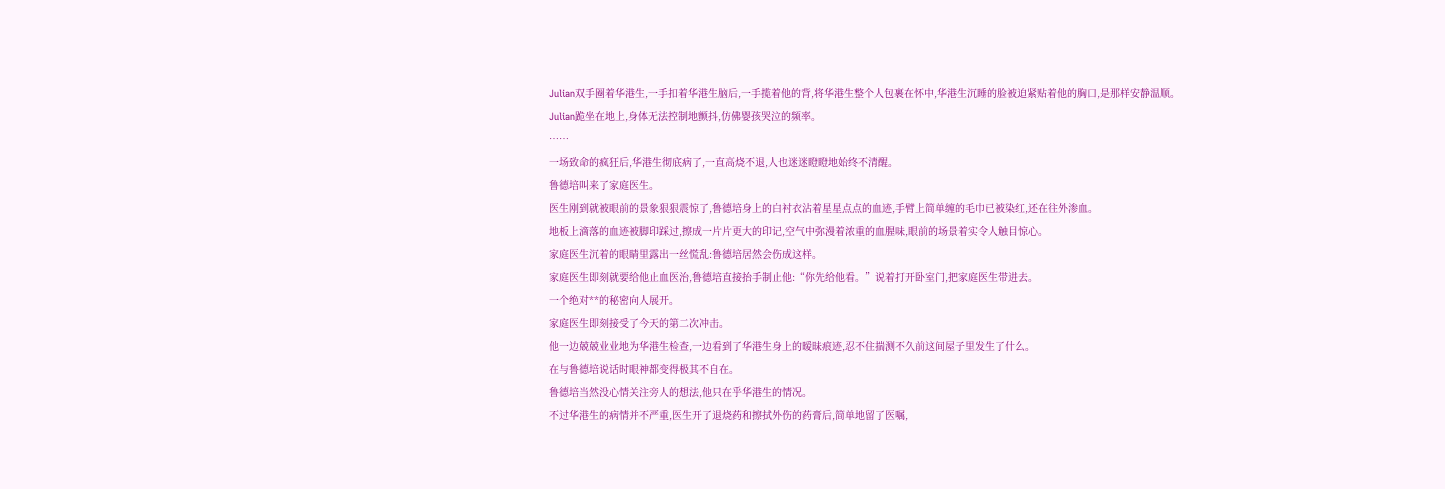Julian双手圈着华港生,一手扣着华港生脑后,一手揽着他的背,将华港生整个人包裹在怀中,华港生沉睡的脸被迫紧贴着他的胸口,是那样安静温顺。
Julian跪坐在地上,身体无法控制地颤抖,仿佛婴孩哭泣的频率。
……
一场致命的疯狂后,华港生彻底病了,一直高烧不退,人也迷迷瞪瞪地始终不清醒。
鲁德培叫来了家庭医生。
医生刚到就被眼前的景象狠狠震惊了,鲁德培身上的白衬衣沾着星星点点的血迹,手臂上简单缠的毛巾已被染红,还在往外渗血。
地板上滴落的血迹被脚印踩过,擦成一片片更大的印记,空气中弥漫着浓重的血腥味,眼前的场景着实令人触目惊心。
家庭医生沉着的眼睛里露出一丝慌乱:鲁德培居然会伤成这样。
家庭医生即刻就要给他止血医治,鲁德培直接抬手制止他:“你先给他看。”说着打开卧室门,把家庭医生带进去。
一个绝对**的秘密向人展开。
家庭医生即刻接受了今天的第二次冲击。
他一边兢兢业业地为华港生检查,一边看到了华港生身上的暧昧痕迹,忍不住揣测不久前这间屋子里发生了什么。
在与鲁德培说话时眼神都变得极其不自在。
鲁德培当然没心情关注旁人的想法,他只在乎华港生的情况。
不过华港生的病情并不严重,医生开了退烧药和擦拭外伤的药膏后,简单地留了医嘱,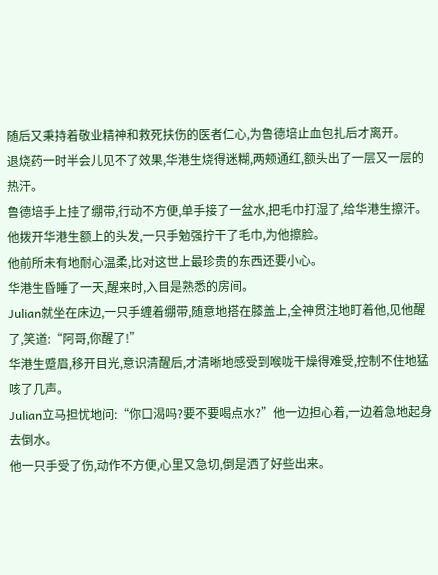随后又秉持着敬业精神和救死扶伤的医者仁心,为鲁德培止血包扎后才离开。
退烧药一时半会儿见不了效果,华港生烧得迷糊,两颊通红,额头出了一层又一层的热汗。
鲁德培手上挂了绷带,行动不方便,单手接了一盆水,把毛巾打湿了,给华港生擦汗。
他拨开华港生额上的头发,一只手勉强拧干了毛巾,为他擦脸。
他前所未有地耐心温柔,比对这世上最珍贵的东西还要小心。
华港生昏睡了一天,醒来时,入目是熟悉的房间。
Julian就坐在床边,一只手缠着绷带,随意地搭在膝盖上,全神贯注地盯着他,见他醒了,笑道:“阿哥,你醒了!”
华港生蹙眉,移开目光,意识清醒后,才清晰地感受到喉咙干燥得难受,控制不住地猛咳了几声。
Julian立马担忧地问:“你口渴吗?要不要喝点水?”他一边担心着,一边着急地起身去倒水。
他一只手受了伤,动作不方便,心里又急切,倒是洒了好些出来。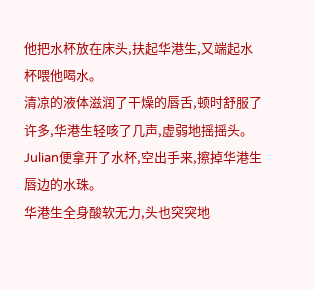他把水杯放在床头,扶起华港生,又端起水杯喂他喝水。
清凉的液体滋润了干燥的唇舌,顿时舒服了许多,华港生轻咳了几声,虚弱地摇摇头。
Julian便拿开了水杯,空出手来,擦掉华港生唇边的水珠。
华港生全身酸软无力,头也突突地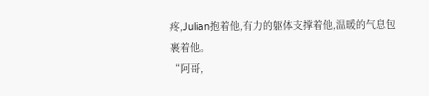疼,Julian抱着他,有力的躯体支撑着他,温暖的气息包裹着他。
“阿哥,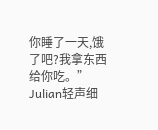你睡了一天,饿了吧?我拿东西给你吃。”
Julian轻声细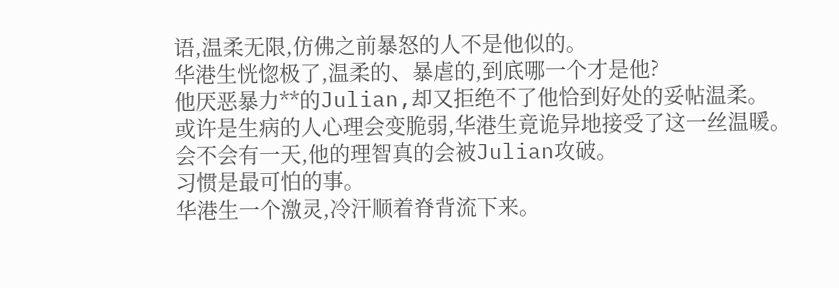语,温柔无限,仿佛之前暴怒的人不是他似的。
华港生恍惚极了,温柔的、暴虐的,到底哪一个才是他?
他厌恶暴力**的Julian,却又拒绝不了他恰到好处的妥帖温柔。
或许是生病的人心理会变脆弱,华港生竟诡异地接受了这一丝温暖。
会不会有一天,他的理智真的会被Julian攻破。
习惯是最可怕的事。
华港生一个激灵,冷汗顺着脊背流下来。